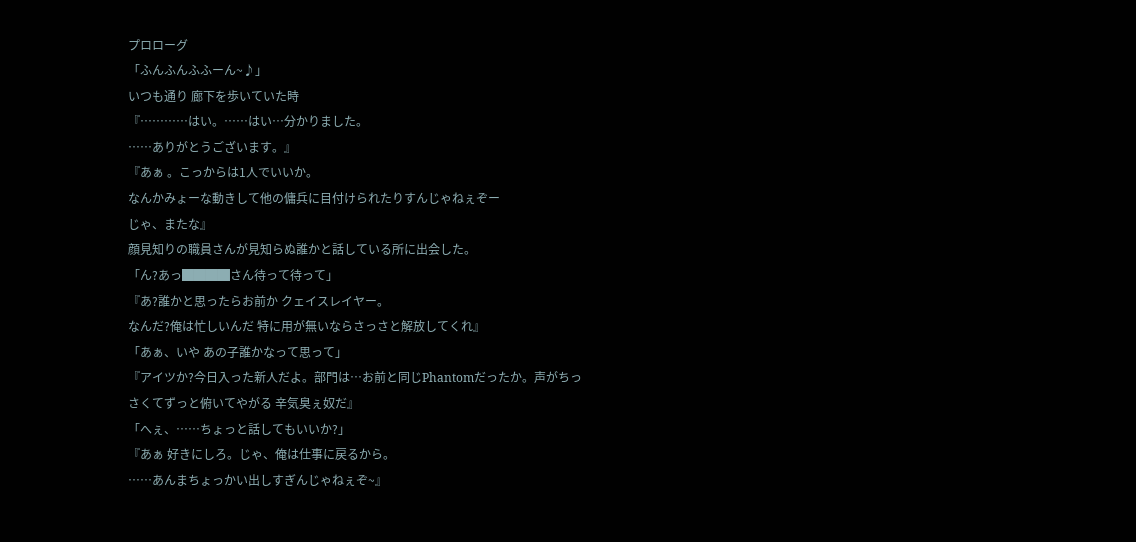プロローグ
「ふんふんふふーん~♪」
いつも通り 廊下を歩いていた時
『…………はい。……はい…分かりました。
……ありがとうございます。』
『あぁ 。こっからは1人でいいか。
なんかみょーな動きして他の傭兵に目付けられたりすんじゃねぇぞー
じゃ、またな』
顔見知りの職員さんが見知らぬ誰かと話している所に出会した。
「ん?あっ████さん待って待って」
『あ?誰かと思ったらお前か クェイスレイヤー。
なんだ?俺は忙しいんだ 特に用が無いならさっさと解放してくれ』
「あぁ、いや あの子誰かなって思って」
『アイツか?今日入った新人だよ。部門は…お前と同じPhantomだったか。声がちっさくてずっと俯いてやがる 辛気臭ぇ奴だ』
「へぇ、……ちょっと話してもいいか?」
『あぁ 好きにしろ。じゃ、俺は仕事に戻るから。
……あんまちょっかい出しすぎんじゃねぇぞ~』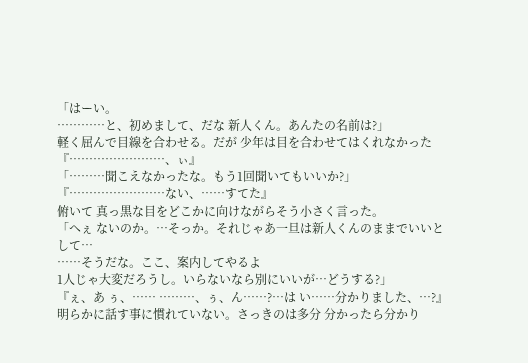「はーい。
…………と、初めまして、だな 新人くん。あんたの名前は?」
軽く屈んで目線を合わせる。だが 少年は目を合わせてはくれなかった
『……………………、ぃ』
「………聞こえなかったな。もう1回聞いてもいいか?」
『……………………ない、……すてた』
俯いて 真っ黒な目をどこかに向けながらそう小さく言った。
「へぇ ないのか。…そっか。それじゃあ一旦は新人くんのままでいいとして…
……そうだな。ここ、案内してやるよ
1人じゃ大変だろうし。いらないなら別にいいが…どうする?」
『ぇ、あ ぅ、…… ………、ぅ、ん……?…は い……分かりました、…?』
明らかに話す事に慣れていない。さっきのは多分 分かったら分かり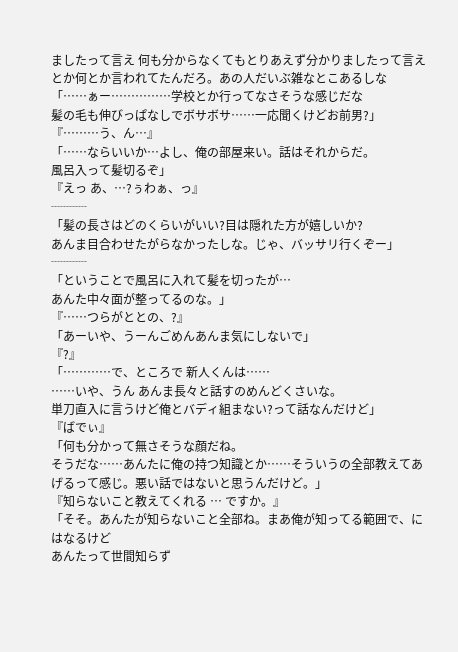ましたって言え 何も分からなくてもとりあえず分かりましたって言え とか何とか言われてたんだろ。あの人だいぶ雑なとこあるしな
「……ぁー……………学校とか行ってなさそうな感じだな
髪の毛も伸びっぱなしでボサボサ……一応聞くけどお前男?」
『………う、ん…』
「……ならいいか…よし、俺の部屋来い。話はそれからだ。
風呂入って髪切るぞ」
『えっ あ、…?ぅわぁ、っ』
┈┈┈
「髪の長さはどのくらいがいい?目は隠れた方が嬉しいか?
あんま目合わせたがらなかったしな。じゃ、バッサリ行くぞー」
┈┈┈
「ということで風呂に入れて髪を切ったが…
あんた中々面が整ってるのな。」
『……つらがととの、?』
「あーいや、うーんごめんあんま気にしないで」
『?』
「…………で、ところで 新人くんは……
……いや、うん あんま長々と話すのめんどくさいな。
単刀直入に言うけど俺とバディ組まない?って話なんだけど」
『ばでぃ』
「何も分かって無さそうな顔だね。
そうだな……あんたに俺の持つ知識とか……そういうの全部教えてあげるって感じ。悪い話ではないと思うんだけど。」
『知らないこと教えてくれる … ですか。』
「そそ。あんたが知らないこと全部ね。まあ俺が知ってる範囲で、にはなるけど
あんたって世間知らず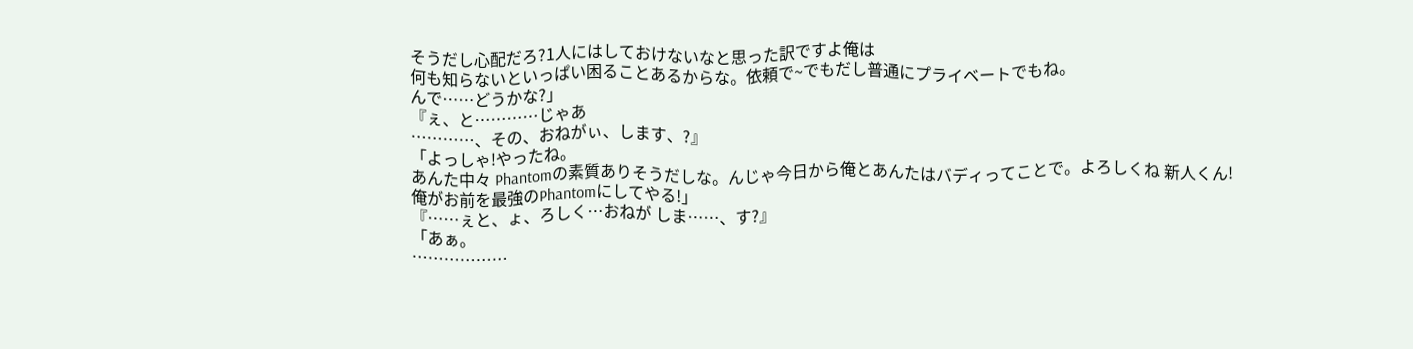そうだし心配だろ?1人にはしておけないなと思った訳ですよ俺は
何も知らないといっぱい困ることあるからな。依頼で~でもだし普通にプライベートでもね。
んで……どうかな?」
『ぇ、と…………じゃあ
…………、その、おねがぃ、します、?』
「よっしゃ!やったね。
あんた中々 Phantomの素質ありそうだしな。んじゃ今日から俺とあんたはバディってことで。よろしくね 新人くん!
俺がお前を最強のPhantomにしてやる!」
『……ぇと、ょ、ろしく…おねが しま……、す?』
「あぁ。
………………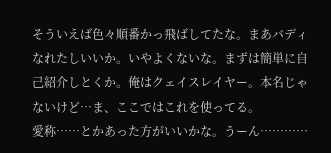そういえば色々順番かっ飛ばしてたな。まあバディなれたしいいか。いやよくないな。まずは簡単に自己紹介しとくか。俺はクェイスレイヤー。本名じゃないけど…ま、ここではこれを使ってる。
愛称……とかあった方がいいかな。うーん…………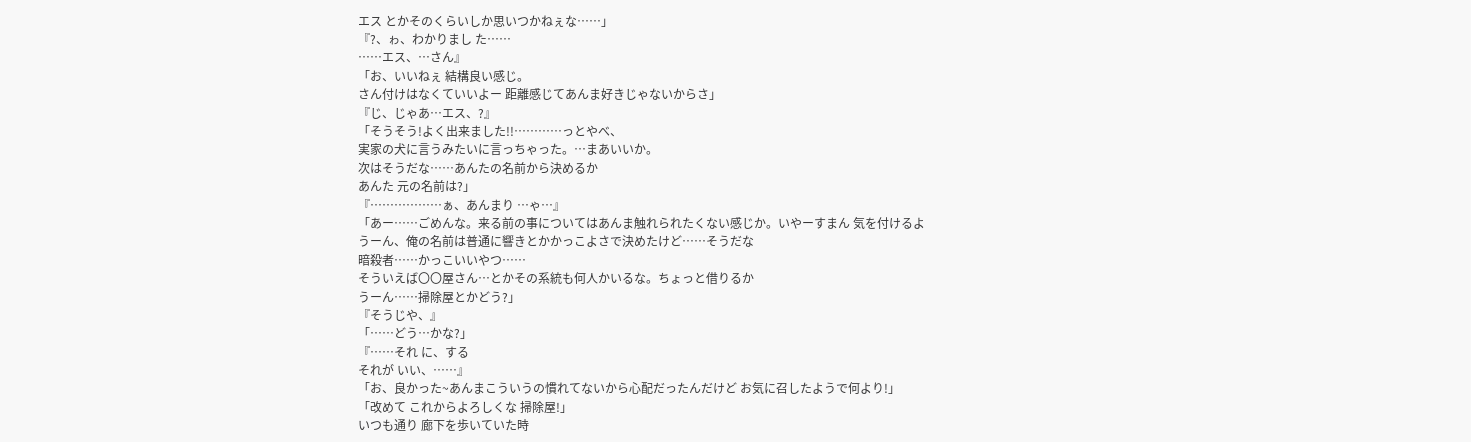エス とかそのくらいしか思いつかねぇな……」
『?、ゎ、わかりまし た……
……エス、…さん』
「お、いいねぇ 結構良い感じ。
さん付けはなくていいよー 距離感じてあんま好きじゃないからさ」
『じ、じゃあ…エス、?』
「そうそう!よく出来ました!!…………っとやべ、
実家の犬に言うみたいに言っちゃった。…まあいいか。
次はそうだな……あんたの名前から決めるか
あんた 元の名前は?」
『………………ぁ、あんまり …ゃ…』
「あー……ごめんな。来る前の事についてはあんま触れられたくない感じか。いやーすまん 気を付けるよ
うーん、俺の名前は普通に響きとかかっこよさで決めたけど……そうだな
暗殺者……かっこいいやつ……
そういえば〇〇屋さん…とかその系統も何人かいるな。ちょっと借りるか
うーん……掃除屋とかどう?」
『そうじや、』
「……どう…かな?」
『……それ に、する
それが いい、……』
「お、良かった~あんまこういうの慣れてないから心配だったんだけど お気に召したようで何より!」
「改めて これからよろしくな 掃除屋!」
いつも通り 廊下を歩いていた時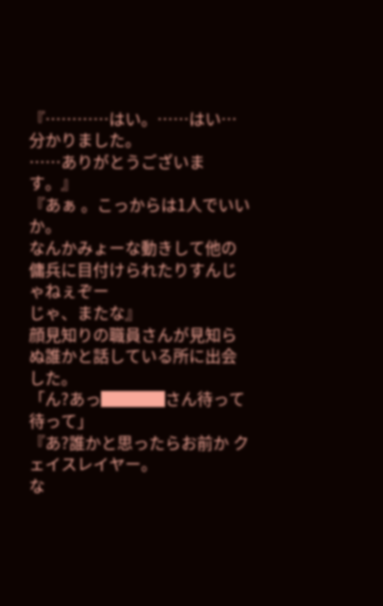『…………はい。……はい…分かりました。
……ありがとうございます。』
『あぁ 。こっからは1人でいいか。
なんかみょーな動きして他の傭兵に目付けられたりすんじゃねぇぞー
じゃ、またな』
顔見知りの職員さんが見知らぬ誰かと話している所に出会した。
「ん?あっ████さん待って待って」
『あ?誰かと思ったらお前か クェイスレイヤー。
な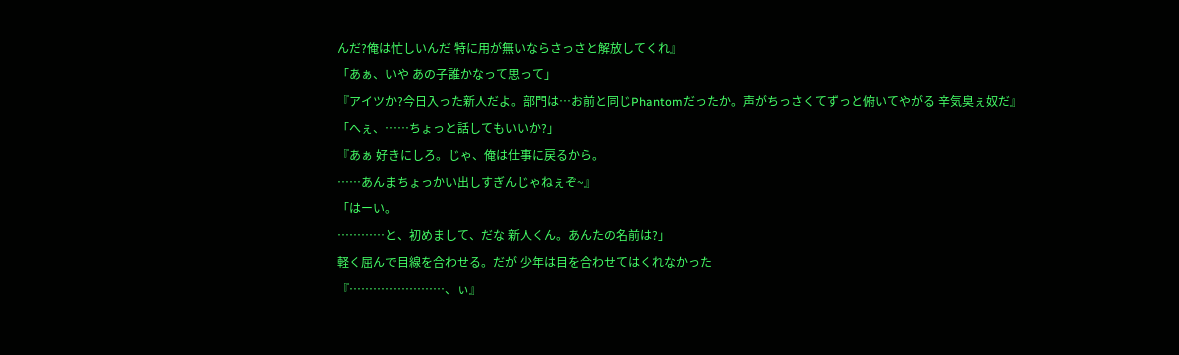んだ?俺は忙しいんだ 特に用が無いならさっさと解放してくれ』
「あぁ、いや あの子誰かなって思って」
『アイツか?今日入った新人だよ。部門は…お前と同じPhantomだったか。声がちっさくてずっと俯いてやがる 辛気臭ぇ奴だ』
「へぇ、……ちょっと話してもいいか?」
『あぁ 好きにしろ。じゃ、俺は仕事に戻るから。
……あんまちょっかい出しすぎんじゃねぇぞ~』
「はーい。
…………と、初めまして、だな 新人くん。あんたの名前は?」
軽く屈んで目線を合わせる。だが 少年は目を合わせてはくれなかった
『……………………、ぃ』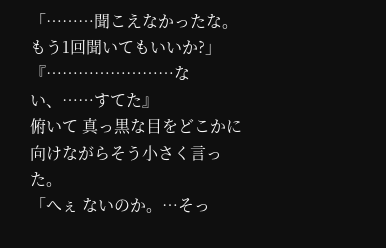「………聞こえなかったな。もう1回聞いてもいいか?」
『……………………ない、……すてた』
俯いて 真っ黒な目をどこかに向けながらそう小さく言った。
「へぇ ないのか。…そっ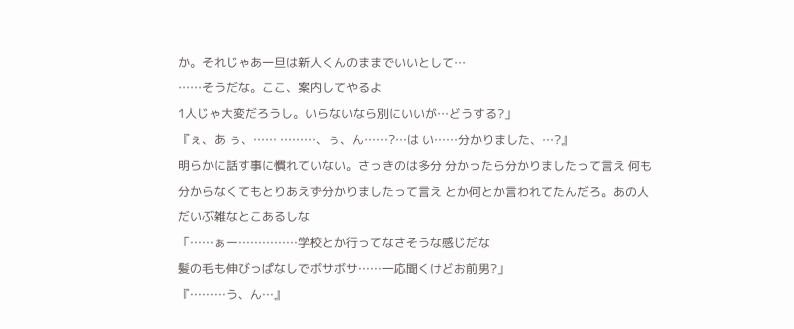か。それじゃあ一旦は新人くんのままでいいとして…
……そうだな。ここ、案内してやるよ
1人じゃ大変だろうし。いらないなら別にいいが…どうする?」
『ぇ、あ ぅ、…… ………、ぅ、ん……?…は い……分かりました、…?』
明らかに話す事に慣れていない。さっきのは多分 分かったら分かりましたって言え 何も分からなくてもとりあえず分かりましたって言え とか何とか言われてたんだろ。あの人だいぶ雑なとこあるしな
「……ぁー……………学校とか行ってなさそうな感じだな
髪の毛も伸びっぱなしでボサボサ……一応聞くけどお前男?」
『………う、ん…』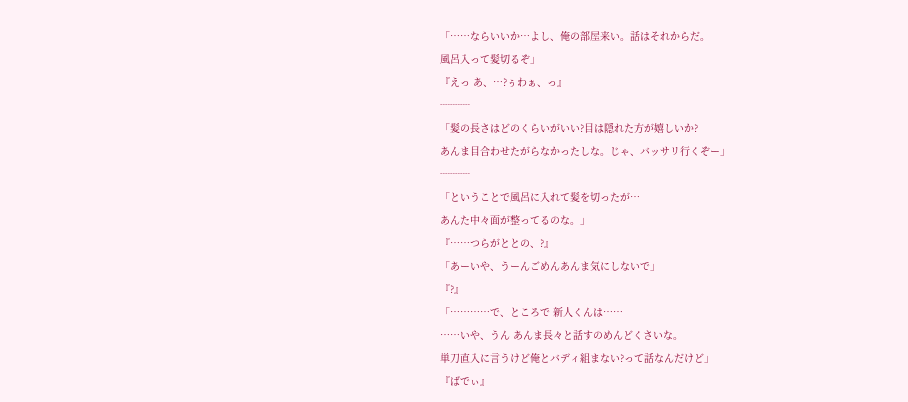「……ならいいか…よし、俺の部屋来い。話はそれからだ。
風呂入って髪切るぞ」
『えっ あ、…?ぅわぁ、っ』
┈┈┈
「髪の長さはどのくらいがいい?目は隠れた方が嬉しいか?
あんま目合わせたがらなかったしな。じゃ、バッサリ行くぞー」
┈┈┈
「ということで風呂に入れて髪を切ったが…
あんた中々面が整ってるのな。」
『……つらがととの、?』
「あーいや、うーんごめんあんま気にしないで」
『?』
「…………で、ところで 新人くんは……
……いや、うん あんま長々と話すのめんどくさいな。
単刀直入に言うけど俺とバディ組まない?って話なんだけど」
『ばでぃ』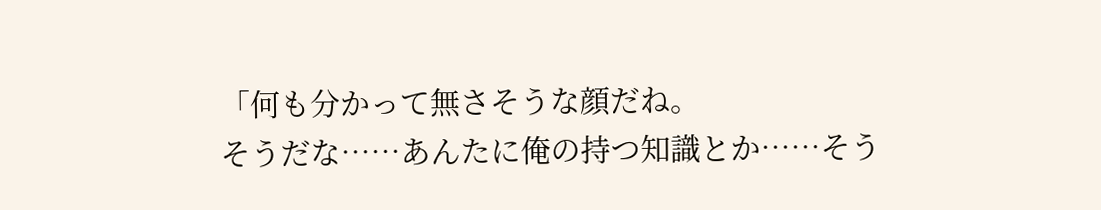「何も分かって無さそうな顔だね。
そうだな……あんたに俺の持つ知識とか……そう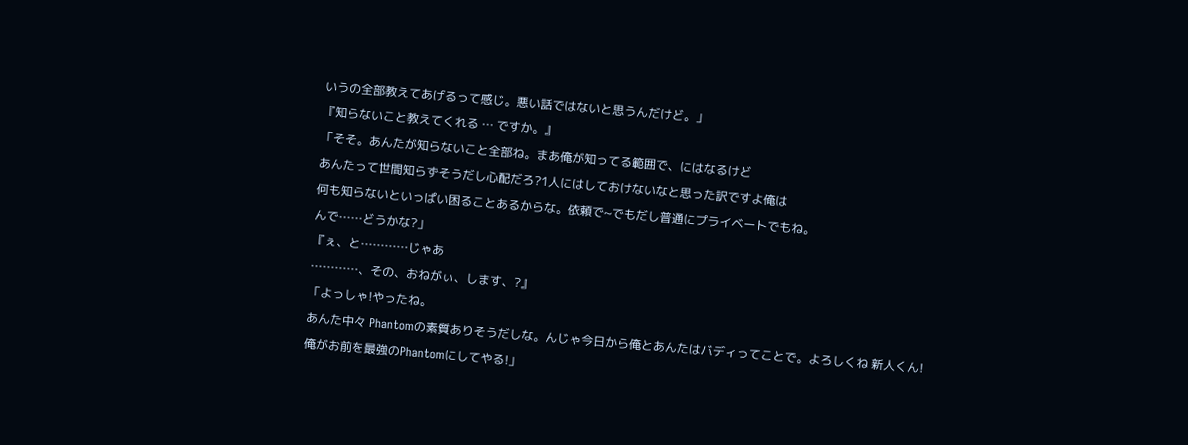いうの全部教えてあげるって感じ。悪い話ではないと思うんだけど。」
『知らないこと教えてくれる … ですか。』
「そそ。あんたが知らないこと全部ね。まあ俺が知ってる範囲で、にはなるけど
あんたって世間知らずそうだし心配だろ?1人にはしておけないなと思った訳ですよ俺は
何も知らないといっぱい困ることあるからな。依頼で~でもだし普通にプライベートでもね。
んで……どうかな?」
『ぇ、と…………じゃあ
…………、その、おねがぃ、します、?』
「よっしゃ!やったね。
あんた中々 Phantomの素質ありそうだしな。んじゃ今日から俺とあんたはバディってことで。よろしくね 新人くん!
俺がお前を最強のPhantomにしてやる!」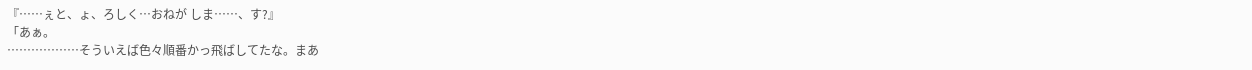『……ぇと、ょ、ろしく…おねが しま……、す?』
「あぁ。
………………そういえば色々順番かっ飛ばしてたな。まあ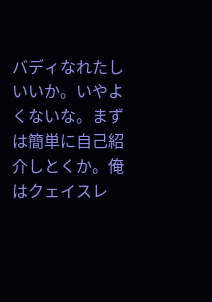バディなれたしいいか。いやよくないな。まずは簡単に自己紹介しとくか。俺はクェイスレ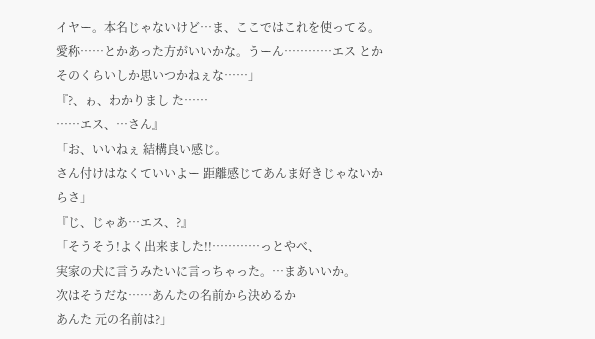イヤー。本名じゃないけど…ま、ここではこれを使ってる。
愛称……とかあった方がいいかな。うーん…………エス とかそのくらいしか思いつかねぇな……」
『?、ゎ、わかりまし た……
……エス、…さん』
「お、いいねぇ 結構良い感じ。
さん付けはなくていいよー 距離感じてあんま好きじゃないからさ」
『じ、じゃあ…エス、?』
「そうそう!よく出来ました!!…………っとやべ、
実家の犬に言うみたいに言っちゃった。…まあいいか。
次はそうだな……あんたの名前から決めるか
あんた 元の名前は?」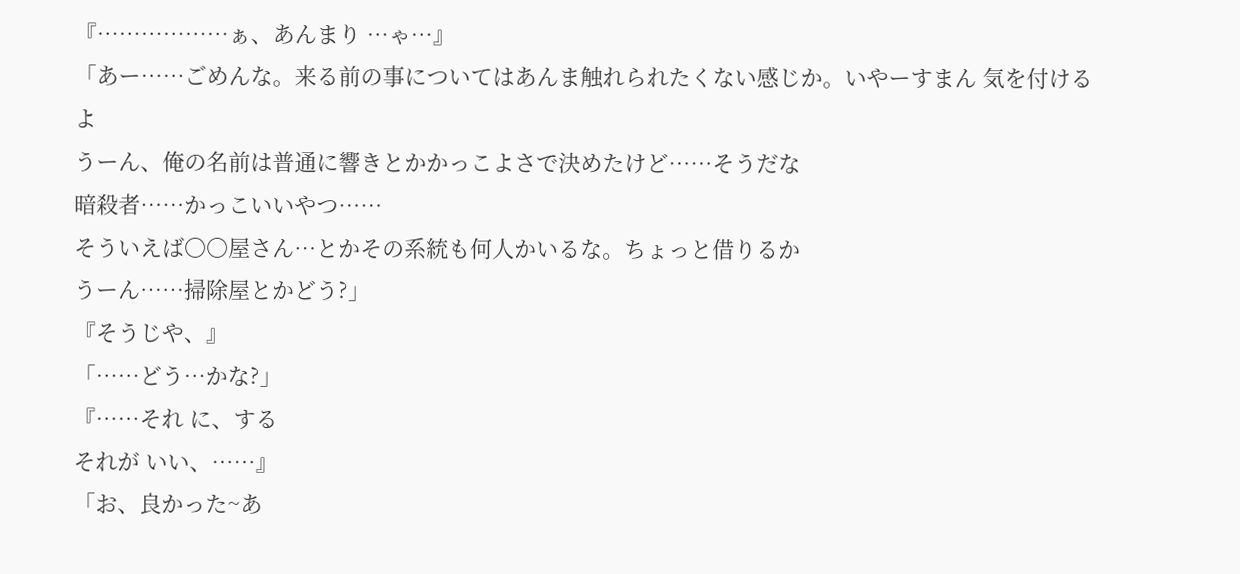『………………ぁ、あんまり …ゃ…』
「あー……ごめんな。来る前の事についてはあんま触れられたくない感じか。いやーすまん 気を付けるよ
うーん、俺の名前は普通に響きとかかっこよさで決めたけど……そうだな
暗殺者……かっこいいやつ……
そういえば〇〇屋さん…とかその系統も何人かいるな。ちょっと借りるか
うーん……掃除屋とかどう?」
『そうじや、』
「……どう…かな?」
『……それ に、する
それが いい、……』
「お、良かった~あ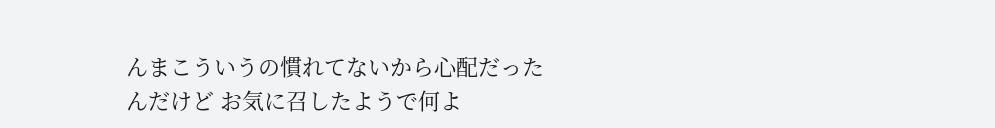んまこういうの慣れてないから心配だったんだけど お気に召したようで何よ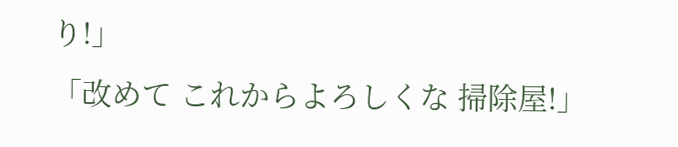り!」
「改めて これからよろしくな 掃除屋!」